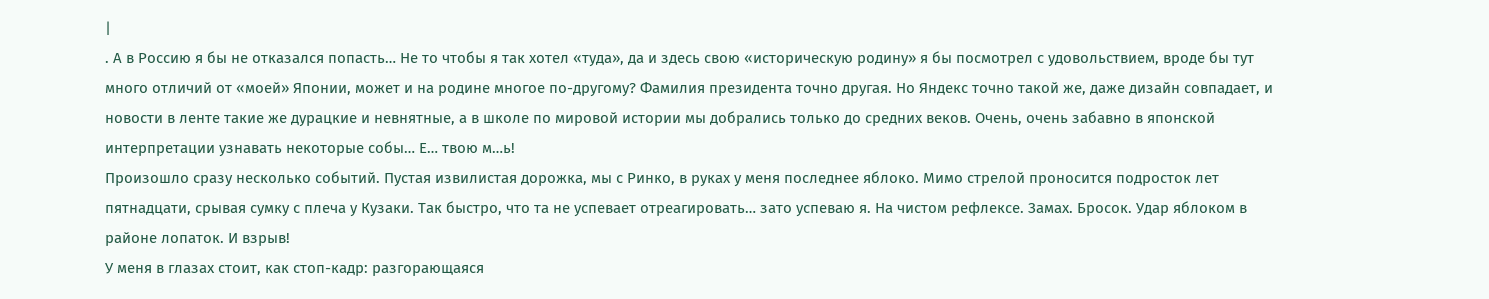|
. А в Россию я бы не отказался попасть… Не то чтобы я так хотел «туда», да и здесь свою «историческую родину» я бы посмотрел с удовольствием, вроде бы тут много отличий от «моей» Японии, может и на родине многое по-другому? Фамилия президента точно другая. Но Яндекс точно такой же, даже дизайн совпадает, и новости в ленте такие же дурацкие и невнятные, а в школе по мировой истории мы добрались только до средних веков. Очень, очень забавно в японской интерпретации узнавать некоторые собы… Е… твою м…ь!
Произошло сразу несколько событий. Пустая извилистая дорожка, мы с Ринко, в руках у меня последнее яблоко. Мимо стрелой проносится подросток лет пятнадцати, срывая сумку с плеча у Кузаки. Так быстро, что та не успевает отреагировать… зато успеваю я. На чистом рефлексе. Замах. Бросок. Удар яблоком в районе лопаток. И взрыв!
У меня в глазах стоит, как стоп-кадр: разгорающаяся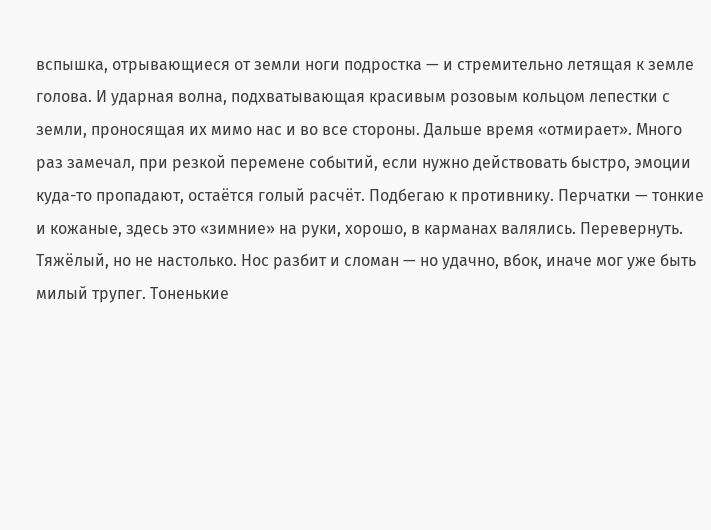вспышка, отрывающиеся от земли ноги подростка — и стремительно летящая к земле голова. И ударная волна, подхватывающая красивым розовым кольцом лепестки с земли, проносящая их мимо нас и во все стороны. Дальше время «отмирает». Много раз замечал, при резкой перемене событий, если нужно действовать быстро, эмоции куда-то пропадают, остаётся голый расчёт. Подбегаю к противнику. Перчатки — тонкие и кожаные, здесь это «зимние» на руки, хорошо, в карманах валялись. Перевернуть. Тяжёлый, но не настолько. Нос разбит и сломан — но удачно, вбок, иначе мог уже быть милый трупег. Тоненькие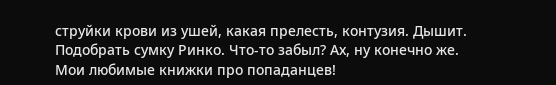струйки крови из ушей, какая прелесть, контузия. Дышит. Подобрать сумку Ринко. Что-то забыл? Ах, ну конечно же. Мои любимые книжки про попаданцев!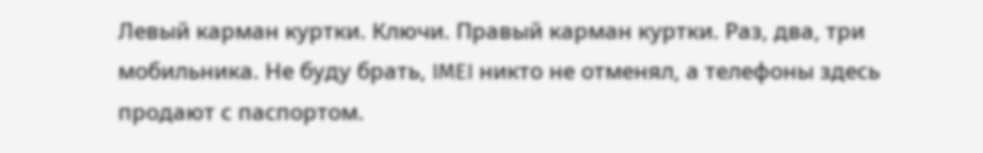Левый карман куртки. Ключи. Правый карман куртки. Раз, два, три мобильника. Не буду брать, IMEI никто не отменял, а телефоны здесь продают с паспортом.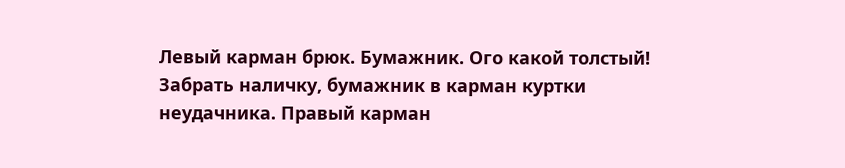Левый карман брюк. Бумажник. Ого какой толстый! Забрать наличку, бумажник в карман куртки неудачника. Правый карман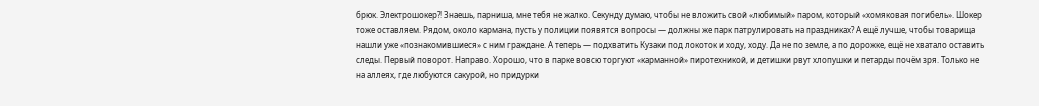брюк. Электрошокер?! Знаешь, парниша, мне тебя не жалко. Секунду думаю, чтобы не вложить свой «любимый» паром, который «хомяковая погибель». Шокер тоже оставляем. Рядом, около кармана, пусть у полиции появятся вопросы — должны же парк патрулировать на праздниках? А ещё лучше, чтобы товарища нашли уже «познакомившиеся» с ним граждане. А теперь — подхватить Кузаки под локоток и ходу, ходу. Да не по земле, а по дорожке, ещё не хватало оставить следы. Первый поворот. Направо. Хорошо, что в парке вовсю торгуют «карманной» пиротехникой, и детишки рвут хлопушки и петарды почём зря. Только не на аллеях, где любуются сакурой, но придурки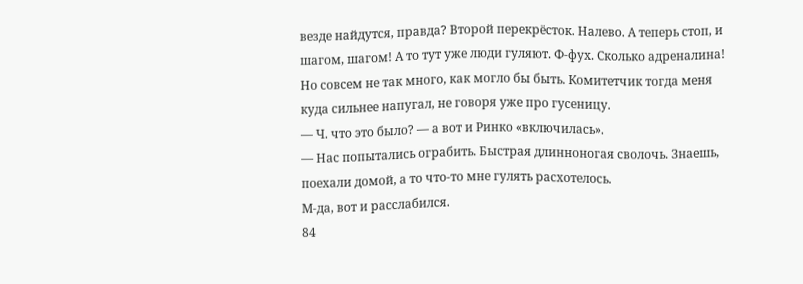везде найдутся, правда? Второй перекрёсток. Налево. А теперь стоп, и шагом, шагом! А то тут уже люди гуляют. Ф-фух. Сколько адреналина! Но совсем не так много, как могло бы быть. Комитетчик тогда меня куда сильнее напугал, не говоря уже про гусеницу.
— Ч. что это было? — а вот и Ринко «включилась».
— Нас попытались ограбить. Быстрая длинноногая сволочь. Знаешь, поехали домой, а то что-то мне гулять расхотелось.
М-да, вот и расслабился.
84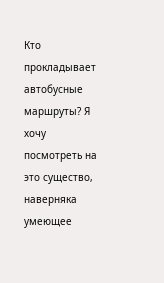Кто прокладывает автобусные маршруты? Я хочу посмотреть на это существо, наверняка умеющее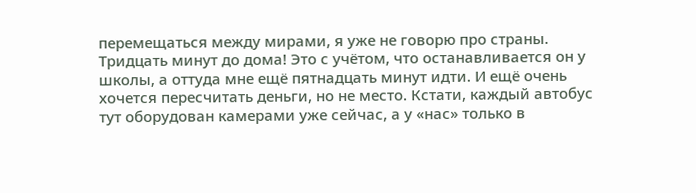перемещаться между мирами, я уже не говорю про страны. Тридцать минут до дома! Это с учётом, что останавливается он у школы, а оттуда мне ещё пятнадцать минут идти. И ещё очень хочется пересчитать деньги, но не место. Кстати, каждый автобус тут оборудован камерами уже сейчас, а у «нас» только в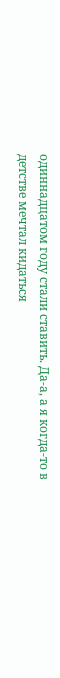одиннадцатом году стали ставить. Да-а, а я когда-то в детстве мечтал кидаться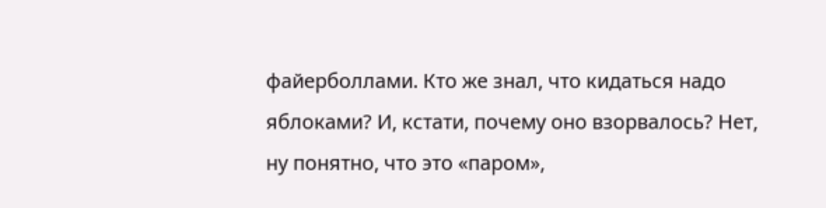файерболлами. Кто же знал, что кидаться надо яблоками? И, кстати, почему оно взорвалось? Нет, ну понятно, что это «паром»,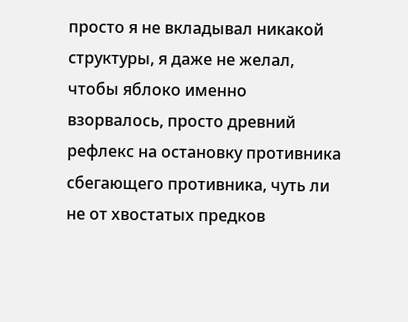просто я не вкладывал никакой структуры, я даже не желал, чтобы яблоко именно взорвалось, просто древний рефлекс на остановку противника сбегающего противника, чуть ли не от хвостатых предков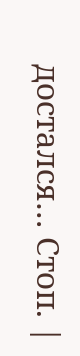достался… Стоп. |